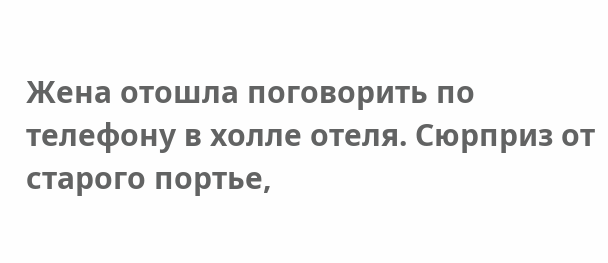Жена отошла поговорить по телефону в холле отеля. Сюрприз от старого портье,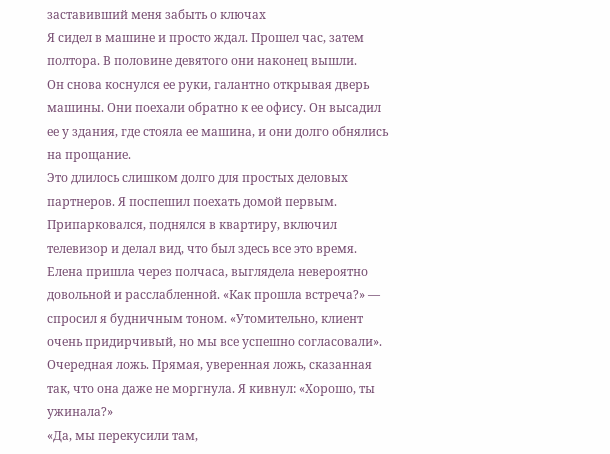заставивший меня забыть о ключах
Я сидел в машине и просто ждал. Прошел час, затем полтора. В половине девятого они наконец вышли.
Он снова коснулся ее руки, галантно открывая дверь машины. Они поехали обратно к ее офису. Он высадил ее у здания, где стояла ее машина, и они долго обнялись на прощание.
Это длилось слишком долго для простых деловых партнеров. Я поспешил поехать домой первым. Припарковался, поднялся в квартиру, включил телевизор и делал вид, что был здесь все это время.
Елена пришла через полчаса, выглядела невероятно довольной и расслабленной. «Как прошла встреча?» — спросил я будничным тоном. «Утомительно, клиент очень придирчивый, но мы все успешно согласовали».
Очередная ложь. Прямая, уверенная ложь, сказанная так, что она даже не моргнула. Я кивнул: «Хорошо, ты ужинала?»
«Да, мы перекусили там,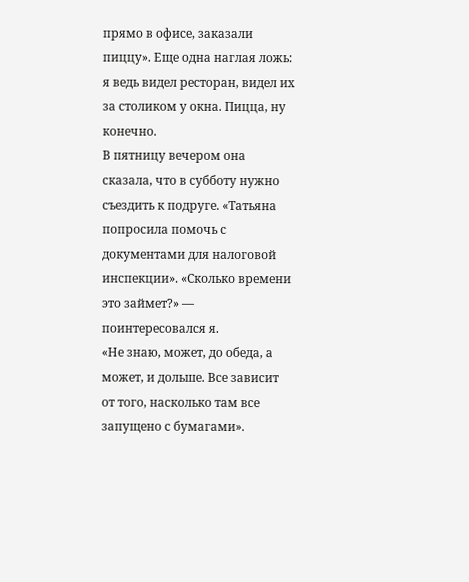прямо в офисе, заказали пиццу». Еще одна наглая ложь: я ведь видел ресторан, видел их за столиком у окна. Пицца, ну конечно.
В пятницу вечером она сказала, что в субботу нужно съездить к подруге. «Татьяна попросила помочь с документами для налоговой инспекции». «Сколько времени это займет?» — поинтересовался я.
«Не знаю, может, до обеда, а может, и дольше. Все зависит от того, насколько там все запущено с бумагами».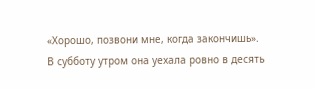«Хорошо, позвони мне, когда закончишь».
В субботу утром она уехала ровно в десять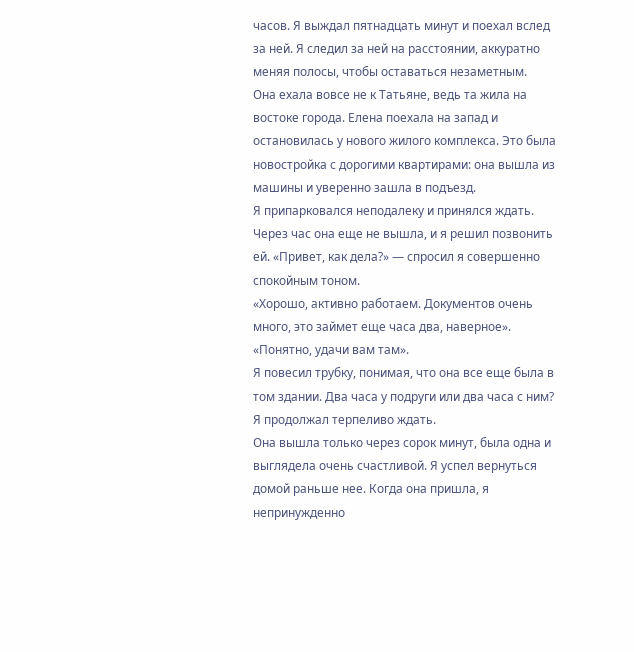часов. Я выждал пятнадцать минут и поехал вслед за ней. Я следил за ней на расстоянии, аккуратно меняя полосы, чтобы оставаться незаметным.
Она ехала вовсе не к Татьяне, ведь та жила на востоке города. Елена поехала на запад и остановилась у нового жилого комплекса. Это была новостройка с дорогими квартирами: она вышла из машины и уверенно зашла в подъезд.
Я припарковался неподалеку и принялся ждать. Через час она еще не вышла, и я решил позвонить ей. «Привет, как дела?» — спросил я совершенно спокойным тоном.
«Хорошо, активно работаем. Документов очень много, это займет еще часа два, наверное». «Понятно, удачи вам там».
Я повесил трубку, понимая, что она все еще была в том здании. Два часа у подруги или два часа с ним? Я продолжал терпеливо ждать.
Она вышла только через сорок минут, была одна и выглядела очень счастливой. Я успел вернуться домой раньше нее. Когда она пришла, я непринужденно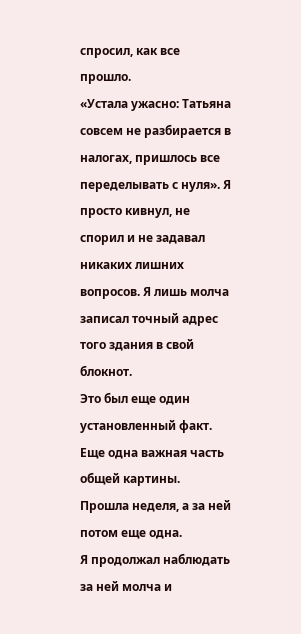спросил, как все прошло.
«Устала ужасно: Татьяна совсем не разбирается в налогах, пришлось все переделывать с нуля». Я просто кивнул, не спорил и не задавал никаких лишних вопросов. Я лишь молча записал точный адрес того здания в свой блокнот.
Это был еще один установленный факт. Еще одна важная часть общей картины. Прошла неделя, а за ней потом еще одна.
Я продолжал наблюдать за ней молча и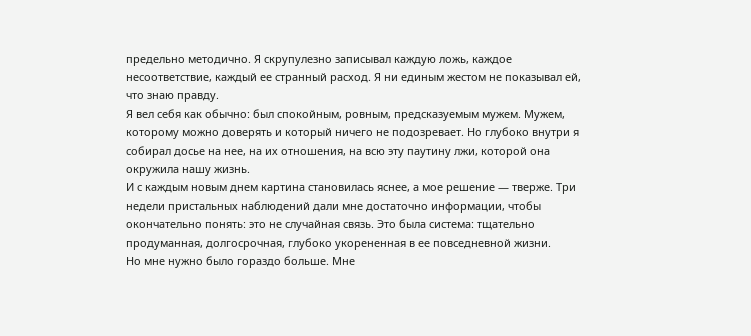предельно методично. Я скрупулезно записывал каждую ложь, каждое несоответствие, каждый ее странный расход. Я ни единым жестом не показывал ей, что знаю правду.
Я вел себя как обычно: был спокойным, ровным, предсказуемым мужем. Мужем, которому можно доверять и который ничего не подозревает. Но глубоко внутри я собирал досье на нее, на их отношения, на всю эту паутину лжи, которой она окружила нашу жизнь.
И с каждым новым днем картина становилась яснее, а мое решение — тверже. Три недели пристальных наблюдений дали мне достаточно информации, чтобы окончательно понять: это не случайная связь. Это была система: тщательно продуманная, долгосрочная, глубоко укорененная в ее повседневной жизни.
Но мне нужно было гораздо больше. Мне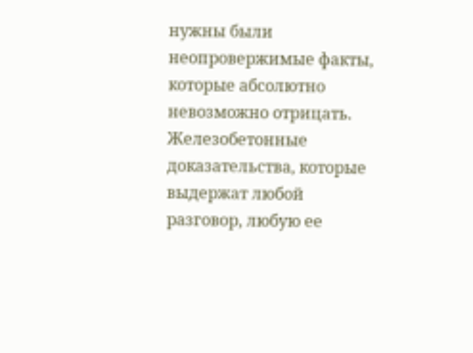нужны были неопровержимые факты, которые абсолютно невозможно отрицать. Железобетонные доказательства, которые выдержат любой разговор, любую ее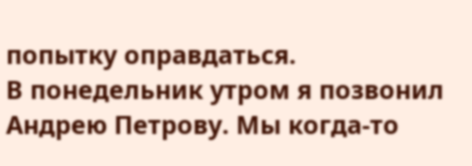попытку оправдаться.
В понедельник утром я позвонил Андрею Петрову. Мы когда-то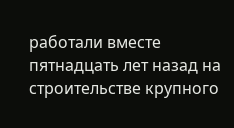работали вместе пятнадцать лет назад на строительстве крупного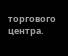торгового центра.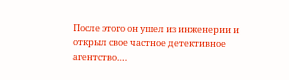После этого он ушел из инженерии и открыл свое частное детективное агентство….